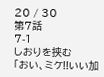20 / 30
第7話
7-1
しおりを挟む
「おい、ミケ!!いい加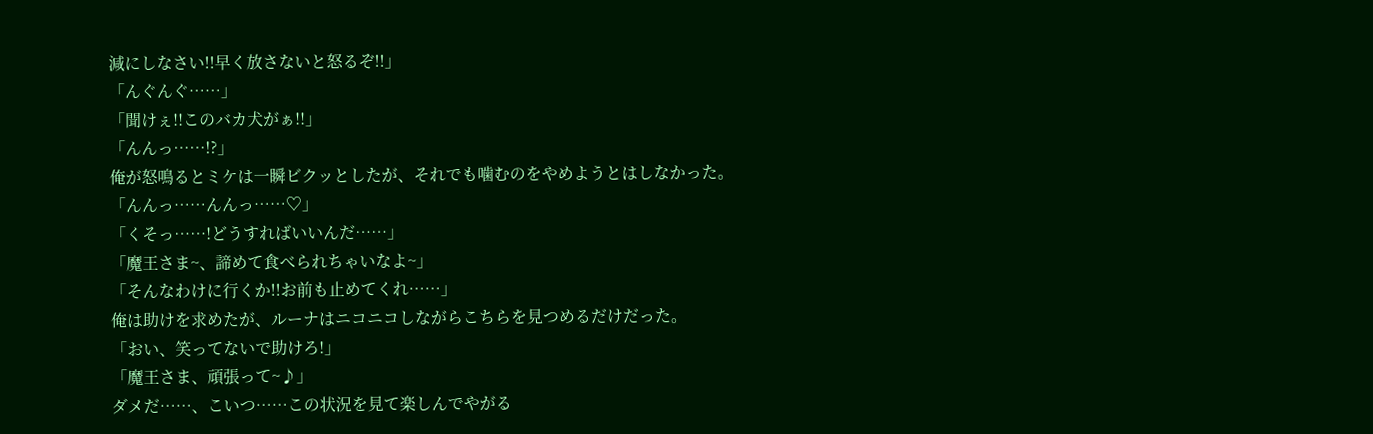減にしなさい!!早く放さないと怒るぞ!!」
「んぐんぐ……」
「聞けぇ!!このバカ犬がぁ!!」
「んんっ……!?」
俺が怒鳴るとミケは一瞬ビクッとしたが、それでも噛むのをやめようとはしなかった。
「んんっ……んんっ……♡」
「くそっ……!どうすればいいんだ……」
「魔王さま~、諦めて食べられちゃいなよ~」
「そんなわけに行くか!!お前も止めてくれ……」
俺は助けを求めたが、ルーナはニコニコしながらこちらを見つめるだけだった。
「おい、笑ってないで助けろ!」
「魔王さま、頑張って~♪」
ダメだ……、こいつ……この状況を見て楽しんでやがる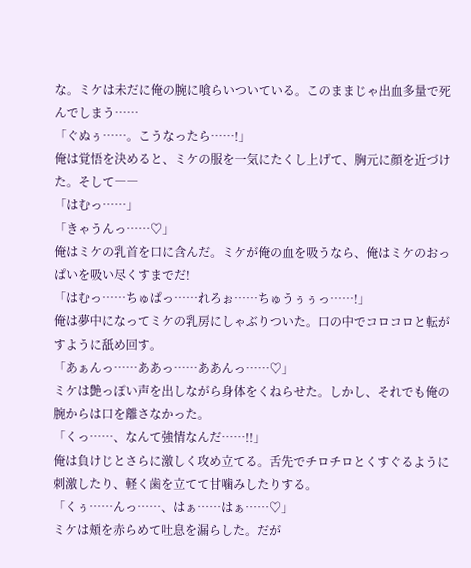な。ミケは未だに俺の腕に喰らいついている。このままじゃ出血多量で死んでしまう……
「ぐぬぅ……。こうなったら……!」
俺は覚悟を決めると、ミケの服を一気にたくし上げて、胸元に顔を近づけた。そして――
「はむっ……」
「きゃうんっ……♡」
俺はミケの乳首を口に含んだ。ミケが俺の血を吸うなら、俺はミケのおっぱいを吸い尽くすまでだ!
「はむっ……ちゅぱっ……れろぉ……ちゅうぅぅっ……!」
俺は夢中になってミケの乳房にしゃぶりついた。口の中でコロコロと転がすように舐め回す。
「あぁんっ……ああっ……ああんっ……♡」
ミケは艶っぽい声を出しながら身体をくねらせた。しかし、それでも俺の腕からは口を離さなかった。
「くっ……、なんて強情なんだ……!!」
俺は負けじとさらに激しく攻め立てる。舌先でチロチロとくすぐるように刺激したり、軽く歯を立てて甘噛みしたりする。
「くぅ……んっ……、はぁ……はぁ……♡」
ミケは頬を赤らめて吐息を漏らした。だが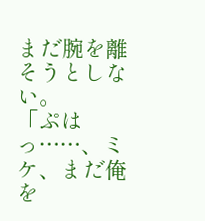まだ腕を離そうとしない。
「ぷはっ……、ミケ、まだ俺を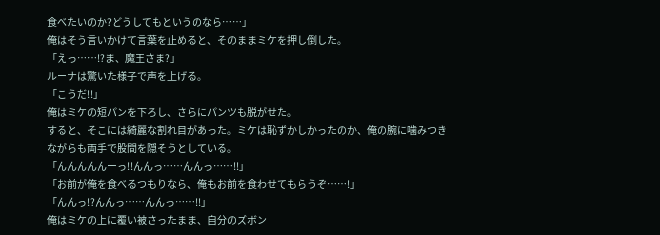食べたいのか?どうしてもというのなら……」
俺はそう言いかけて言葉を止めると、そのままミケを押し倒した。
「えっ……!?ま、魔王さま?」
ルーナは驚いた様子で声を上げる。
「こうだ!!」
俺はミケの短パンを下ろし、さらにパンツも脱がせた。
すると、そこには綺麗な割れ目があった。ミケは恥ずかしかったのか、俺の腕に噛みつきながらも両手で股間を隠そうとしている。
「んんんんんーっ!!んんっ……んんっ……!!」
「お前が俺を食べるつもりなら、俺もお前を食わせてもらうぞ……!」
「んんっ!?んんっ……んんっ……!!」
俺はミケの上に覆い被さったまま、自分のズボン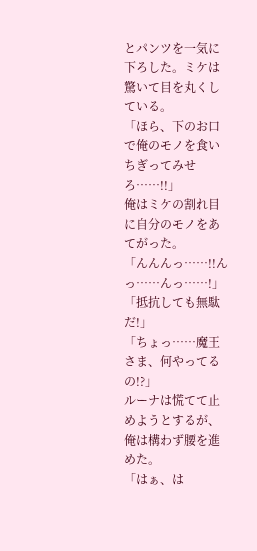とパンツを一気に下ろした。ミケは驚いて目を丸くしている。
「ほら、下のお口で俺のモノを食いちぎってみせろ……!!」
俺はミケの割れ目に自分のモノをあてがった。
「んんんっ……!!んっ……んっ……!」
「抵抗しても無駄だ!」
「ちょっ……魔王さま、何やってるの!?」
ルーナは慌てて止めようとするが、俺は構わず腰を進めた。
「はぁ、は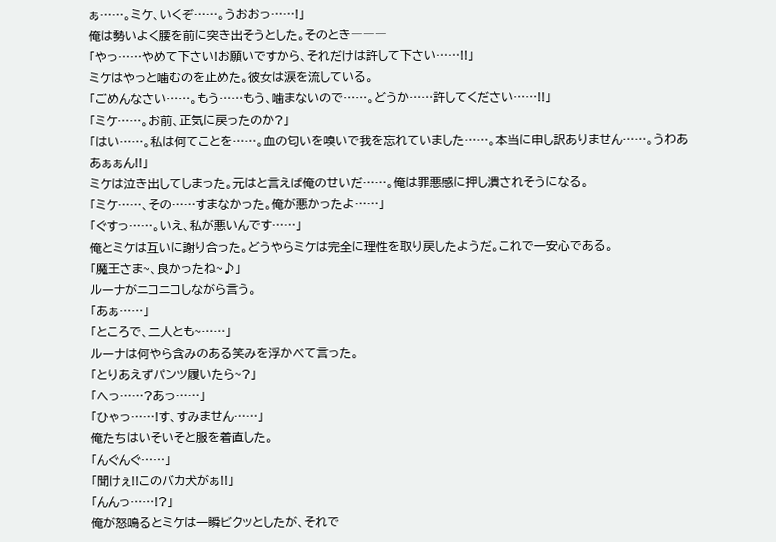ぁ……。ミケ、いくぞ……。うおおっ……!」
俺は勢いよく腰を前に突き出そうとした。そのとき―――
「やっ……やめて下さい!お願いですから、それだけは許して下さい……!!」
ミケはやっと噛むのを止めた。彼女は涙を流している。
「ごめんなさい……。もう……もう、噛まないので……。どうか……許してください……!!」
「ミケ……。お前、正気に戻ったのか?」
「はい……。私は何てことを……。血の匂いを嗅いで我を忘れていました……。本当に申し訳ありません……。うわああぁぁん!!」
ミケは泣き出してしまった。元はと言えば俺のせいだ……。俺は罪悪感に押し潰されそうになる。
「ミケ……、その……すまなかった。俺が悪かったよ……」
「ぐすっ……。いえ、私が悪いんです……」
俺とミケは互いに謝り合った。どうやらミケは完全に理性を取り戻したようだ。これで一安心である。
「魔王さま~、良かったね~♪」
ルーナがニコニコしながら言う。
「あぁ……」
「ところで、二人とも~……」
ルーナは何やら含みのある笑みを浮かべて言った。
「とりあえずパンツ履いたら~?」
「へっ……?あっ……」
「ひゃっ……!す、すみません……」
俺たちはいそいそと服を着直した。
「んぐんぐ……」
「聞けぇ!!このバカ犬がぁ!!」
「んんっ……!?」
俺が怒鳴るとミケは一瞬ビクッとしたが、それで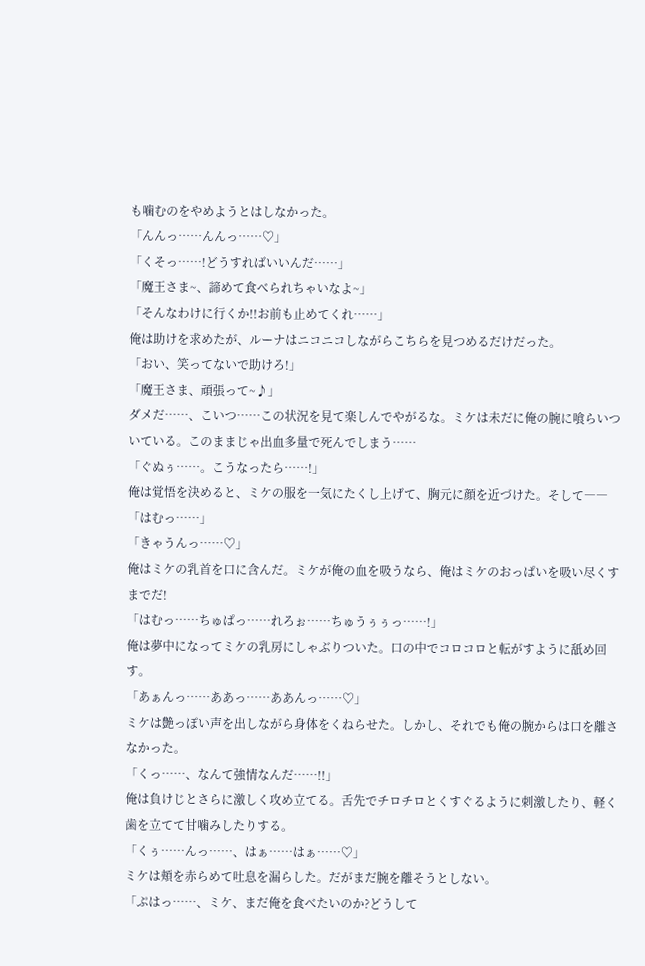も噛むのをやめようとはしなかった。
「んんっ……んんっ……♡」
「くそっ……!どうすればいいんだ……」
「魔王さま~、諦めて食べられちゃいなよ~」
「そんなわけに行くか!!お前も止めてくれ……」
俺は助けを求めたが、ルーナはニコニコしながらこちらを見つめるだけだった。
「おい、笑ってないで助けろ!」
「魔王さま、頑張って~♪」
ダメだ……、こいつ……この状況を見て楽しんでやがるな。ミケは未だに俺の腕に喰らいついている。このままじゃ出血多量で死んでしまう……
「ぐぬぅ……。こうなったら……!」
俺は覚悟を決めると、ミケの服を一気にたくし上げて、胸元に顔を近づけた。そして――
「はむっ……」
「きゃうんっ……♡」
俺はミケの乳首を口に含んだ。ミケが俺の血を吸うなら、俺はミケのおっぱいを吸い尽くすまでだ!
「はむっ……ちゅぱっ……れろぉ……ちゅうぅぅっ……!」
俺は夢中になってミケの乳房にしゃぶりついた。口の中でコロコロと転がすように舐め回す。
「あぁんっ……ああっ……ああんっ……♡」
ミケは艶っぽい声を出しながら身体をくねらせた。しかし、それでも俺の腕からは口を離さなかった。
「くっ……、なんて強情なんだ……!!」
俺は負けじとさらに激しく攻め立てる。舌先でチロチロとくすぐるように刺激したり、軽く歯を立てて甘噛みしたりする。
「くぅ……んっ……、はぁ……はぁ……♡」
ミケは頬を赤らめて吐息を漏らした。だがまだ腕を離そうとしない。
「ぷはっ……、ミケ、まだ俺を食べたいのか?どうして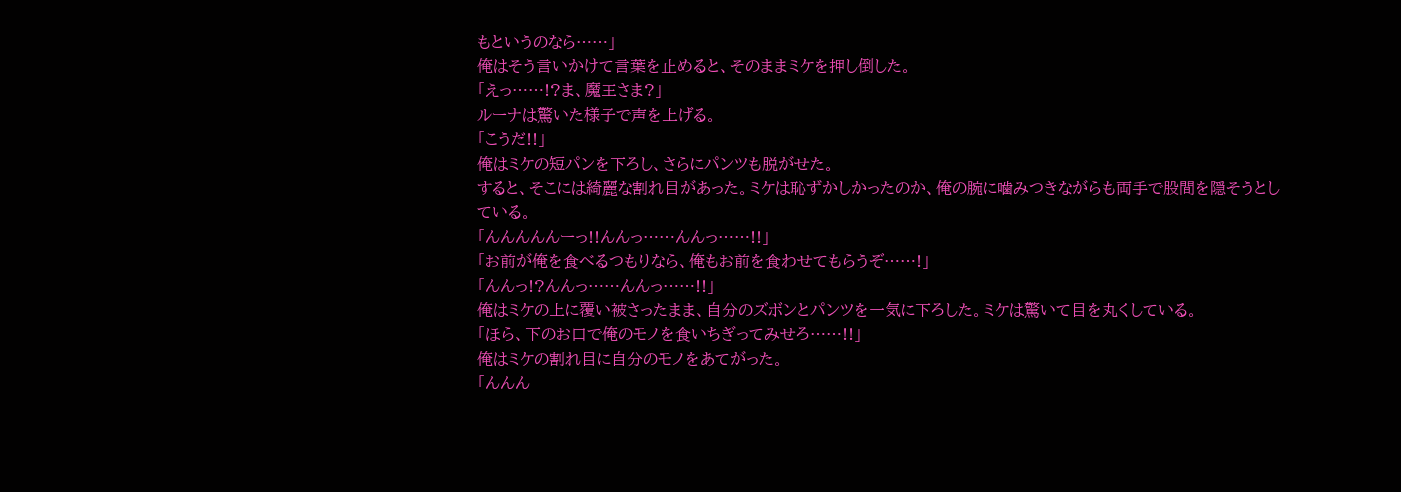もというのなら……」
俺はそう言いかけて言葉を止めると、そのままミケを押し倒した。
「えっ……!?ま、魔王さま?」
ルーナは驚いた様子で声を上げる。
「こうだ!!」
俺はミケの短パンを下ろし、さらにパンツも脱がせた。
すると、そこには綺麗な割れ目があった。ミケは恥ずかしかったのか、俺の腕に噛みつきながらも両手で股間を隠そうとしている。
「んんんんんーっ!!んんっ……んんっ……!!」
「お前が俺を食べるつもりなら、俺もお前を食わせてもらうぞ……!」
「んんっ!?んんっ……んんっ……!!」
俺はミケの上に覆い被さったまま、自分のズボンとパンツを一気に下ろした。ミケは驚いて目を丸くしている。
「ほら、下のお口で俺のモノを食いちぎってみせろ……!!」
俺はミケの割れ目に自分のモノをあてがった。
「んんん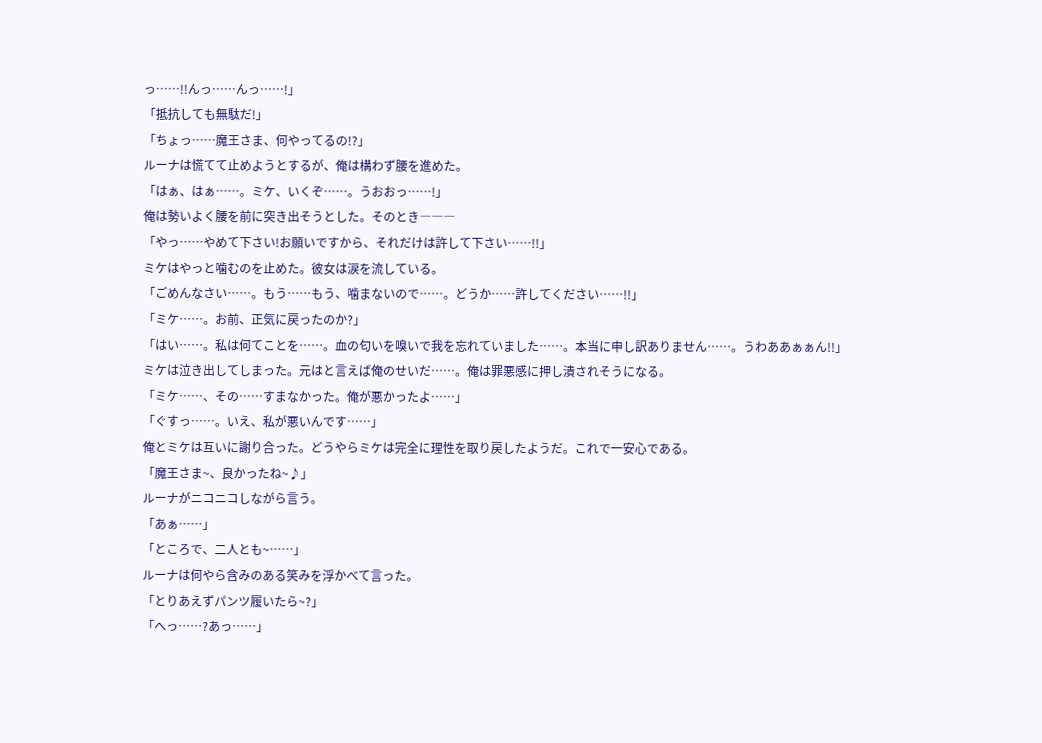っ……!!んっ……んっ……!」
「抵抗しても無駄だ!」
「ちょっ……魔王さま、何やってるの!?」
ルーナは慌てて止めようとするが、俺は構わず腰を進めた。
「はぁ、はぁ……。ミケ、いくぞ……。うおおっ……!」
俺は勢いよく腰を前に突き出そうとした。そのとき―――
「やっ……やめて下さい!お願いですから、それだけは許して下さい……!!」
ミケはやっと噛むのを止めた。彼女は涙を流している。
「ごめんなさい……。もう……もう、噛まないので……。どうか……許してください……!!」
「ミケ……。お前、正気に戻ったのか?」
「はい……。私は何てことを……。血の匂いを嗅いで我を忘れていました……。本当に申し訳ありません……。うわああぁぁん!!」
ミケは泣き出してしまった。元はと言えば俺のせいだ……。俺は罪悪感に押し潰されそうになる。
「ミケ……、その……すまなかった。俺が悪かったよ……」
「ぐすっ……。いえ、私が悪いんです……」
俺とミケは互いに謝り合った。どうやらミケは完全に理性を取り戻したようだ。これで一安心である。
「魔王さま~、良かったね~♪」
ルーナがニコニコしながら言う。
「あぁ……」
「ところで、二人とも~……」
ルーナは何やら含みのある笑みを浮かべて言った。
「とりあえずパンツ履いたら~?」
「へっ……?あっ……」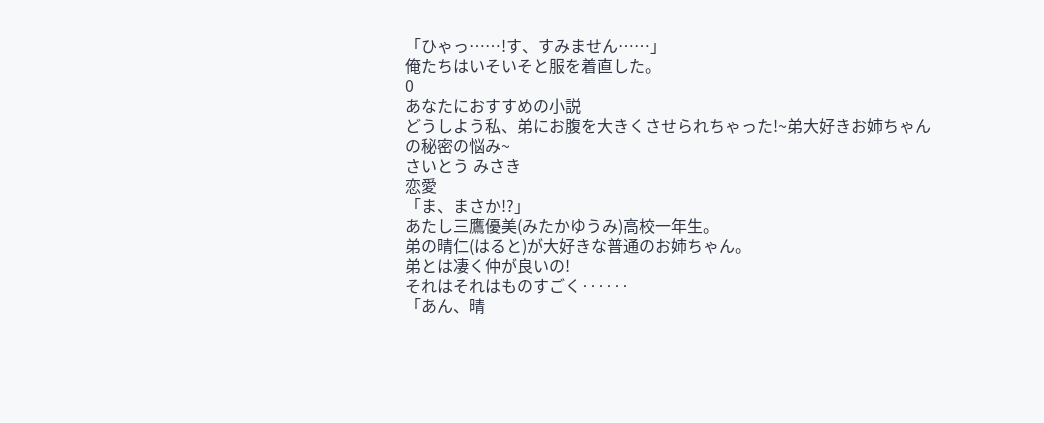「ひゃっ……!す、すみません……」
俺たちはいそいそと服を着直した。
0
あなたにおすすめの小説
どうしよう私、弟にお腹を大きくさせられちゃった!~弟大好きお姉ちゃんの秘密の悩み~
さいとう みさき
恋愛
「ま、まさか!?」
あたし三鷹優美(みたかゆうみ)高校一年生。
弟の晴仁(はると)が大好きな普通のお姉ちゃん。
弟とは凄く仲が良いの!
それはそれはものすごく‥‥‥
「あん、晴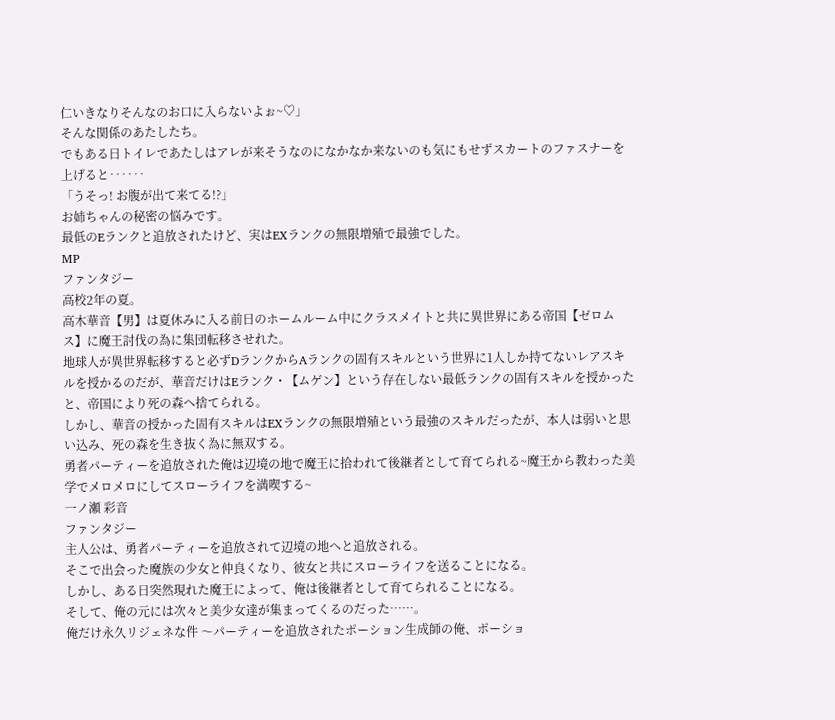仁いきなりそんなのお口に入らないよぉ~♡」
そんな関係のあたしたち。
でもある日トイレであたしはアレが来そうなのになかなか来ないのも気にもせずスカートのファスナーを上げると‥‥‥
「うそっ! お腹が出て来てる!?」
お姉ちゃんの秘密の悩みです。
最低のEランクと追放されたけど、実はEXランクの無限増殖で最強でした。
MP
ファンタジー
高校2年の夏。
高木華音【男】は夏休みに入る前日のホームルーム中にクラスメイトと共に異世界にある帝国【ゼロムス】に魔王討伐の為に集団転移させれた。
地球人が異世界転移すると必ずDランクからAランクの固有スキルという世界に1人しか持てないレアスキルを授かるのだが、華音だけはEランク・【ムゲン】という存在しない最低ランクの固有スキルを授かったと、帝国により死の森へ捨てられる。
しかし、華音の授かった固有スキルはEXランクの無限増殖という最強のスキルだったが、本人は弱いと思い込み、死の森を生き抜く為に無双する。
勇者パーティーを追放された俺は辺境の地で魔王に拾われて後継者として育てられる~魔王から教わった美学でメロメロにしてスローライフを満喫する~
一ノ瀬 彩音
ファンタジー
主人公は、勇者パーティーを追放されて辺境の地へと追放される。
そこで出会った魔族の少女と仲良くなり、彼女と共にスローライフを送ることになる。
しかし、ある日突然現れた魔王によって、俺は後継者として育てられることになる。
そして、俺の元には次々と美少女達が集まってくるのだった……。
俺だけ永久リジェネな件 〜パーティーを追放されたポーション生成師の俺、ポーショ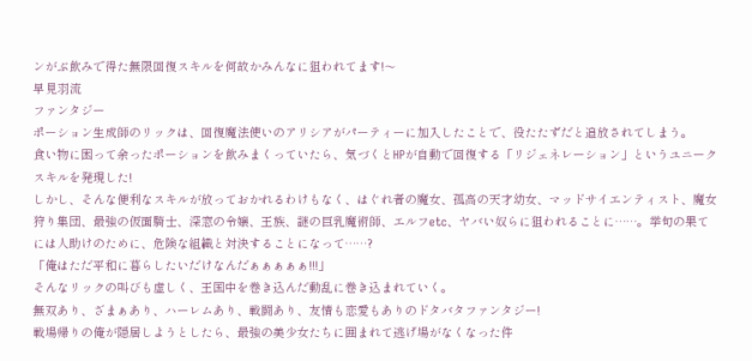ンがぶ飲みで得た無限回復スキルを何故かみんなに狙われてます!〜
早見羽流
ファンタジー
ポーション生成師のリックは、回復魔法使いのアリシアがパーティーに加入したことで、役たたずだと追放されてしまう。
食い物に困って余ったポーションを飲みまくっていたら、気づくとHPが自動で回復する「リジェネレーション」というユニークスキルを発現した!
しかし、そんな便利なスキルが放っておかれるわけもなく、はぐれ者の魔女、孤高の天才幼女、マッドサイエンティスト、魔女狩り集団、最強の仮面騎士、深窓の令嬢、王族、謎の巨乳魔術師、エルフetc、ヤバい奴らに狙われることに……。挙句の果てには人助けのために、危険な組織と対決することになって……?
「俺はただ平和に暮らしたいだけなんだぁぁぁぁぁ!!!」
そんなリックの叫びも虚しく、王国中を巻き込んだ動乱に巻き込まれていく。
無双あり、ざまぁあり、ハーレムあり、戦闘あり、友情も恋愛もありのドタバタファンタジー!
戦場帰りの俺が隠居しようとしたら、最強の美少女たちに囲まれて逃げ場がなくなった件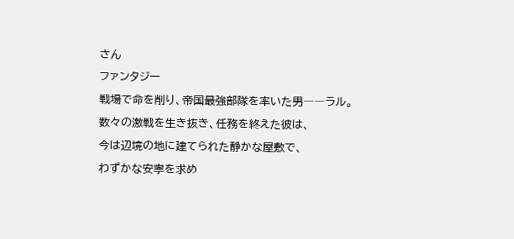さん
ファンタジー
戦場で命を削り、帝国最強部隊を率いた男――ラル。
数々の激戦を生き抜き、任務を終えた彼は、
今は辺境の地に建てられた静かな屋敷で、
わずかな安寧を求め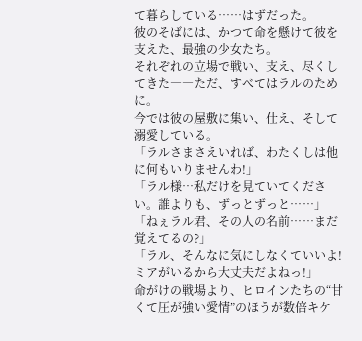て暮らしている……はずだった。
彼のそばには、かつて命を懸けて彼を支えた、最強の少女たち。
それぞれの立場で戦い、支え、尽くしてきた――ただ、すべてはラルのために。
今では彼の屋敷に集い、仕え、そして溺愛している。
「ラルさまさえいれば、わたくしは他に何もいりませんわ!」
「ラル様…私だけを見ていてください。誰よりも、ずっとずっと……」
「ねぇラル君、その人の名前……まだ覚えてるの?」
「ラル、そんなに気にしなくていいよ!ミアがいるから大丈夫だよねっ!」
命がけの戦場より、ヒロインたちの“甘くて圧が強い愛情”のほうが数倍キケ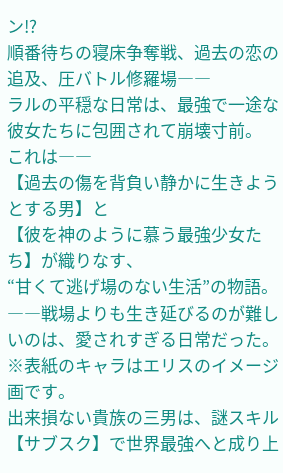ン!?
順番待ちの寝床争奪戦、過去の恋の追及、圧バトル修羅場――
ラルの平穏な日常は、最強で一途な彼女たちに包囲されて崩壊寸前。
これは――
【過去の傷を背負い静かに生きようとする男】と
【彼を神のように慕う最強少女たち】が織りなす、
“甘くて逃げ場のない生活”の物語。
――戦場よりも生き延びるのが難しいのは、愛されすぎる日常だった。
※表紙のキャラはエリスのイメージ画です。
出来損ない貴族の三男は、謎スキル【サブスク】で世界最強へと成り上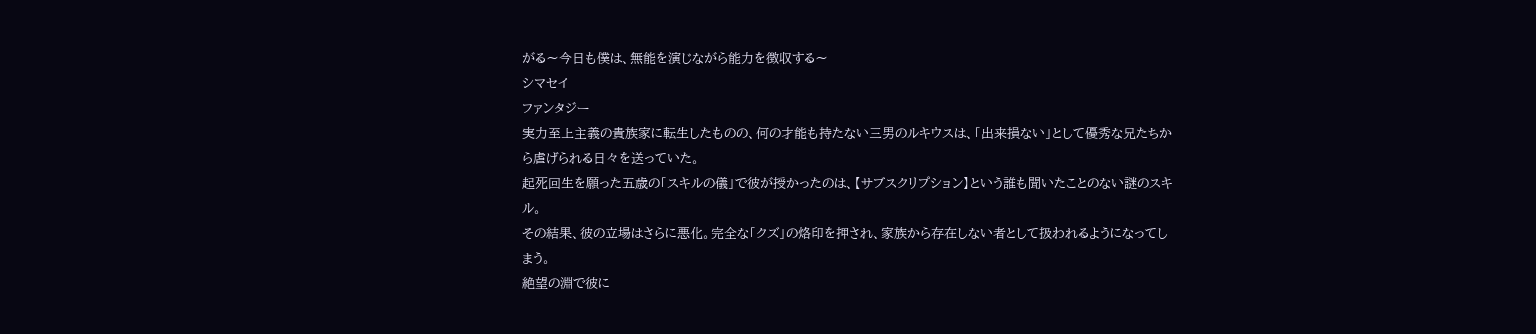がる〜今日も僕は、無能を演じながら能力を徴収する〜
シマセイ
ファンタジー
実力至上主義の貴族家に転生したものの、何の才能も持たない三男のルキウスは、「出来損ない」として優秀な兄たちから虐げられる日々を送っていた。
起死回生を願った五歳の「スキルの儀」で彼が授かったのは、【サブスクリプション】という誰も聞いたことのない謎のスキル。
その結果、彼の立場はさらに悪化。完全な「クズ」の烙印を押され、家族から存在しない者として扱われるようになってしまう。
絶望の淵で彼に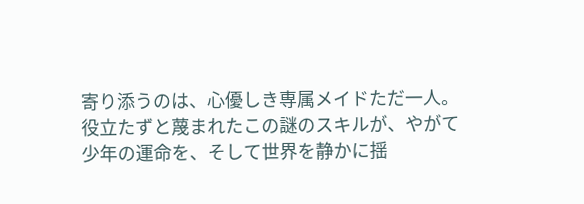寄り添うのは、心優しき専属メイドただ一人。
役立たずと蔑まれたこの謎のスキルが、やがて少年の運命を、そして世界を静かに揺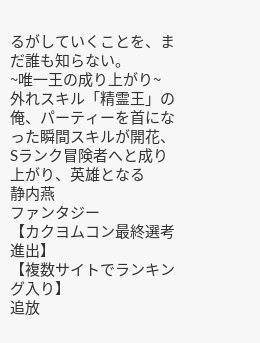るがしていくことを、まだ誰も知らない。
~唯一王の成り上がり~ 外れスキル「精霊王」の俺、パーティーを首になった瞬間スキルが開花、Sランク冒険者へと成り上がり、英雄となる
静内燕
ファンタジー
【カクヨムコン最終選考進出】
【複数サイトでランキング入り】
追放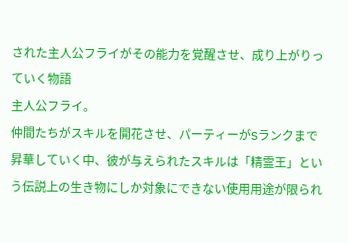された主人公フライがその能力を覚醒させ、成り上がりっていく物語
主人公フライ。
仲間たちがスキルを開花させ、パーティーがSランクまで昇華していく中、彼が与えられたスキルは「精霊王」という伝説上の生き物にしか対象にできない使用用途が限られ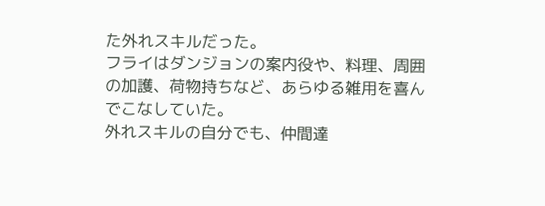た外れスキルだった。
フライはダンジョンの案内役や、料理、周囲の加護、荷物持ちなど、あらゆる雑用を喜んでこなしていた。
外れスキルの自分でも、仲間達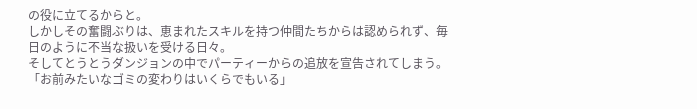の役に立てるからと。
しかしその奮闘ぶりは、恵まれたスキルを持つ仲間たちからは認められず、毎日のように不当な扱いを受ける日々。
そしてとうとうダンジョンの中でパーティーからの追放を宣告されてしまう。
「お前みたいなゴミの変わりはいくらでもいる」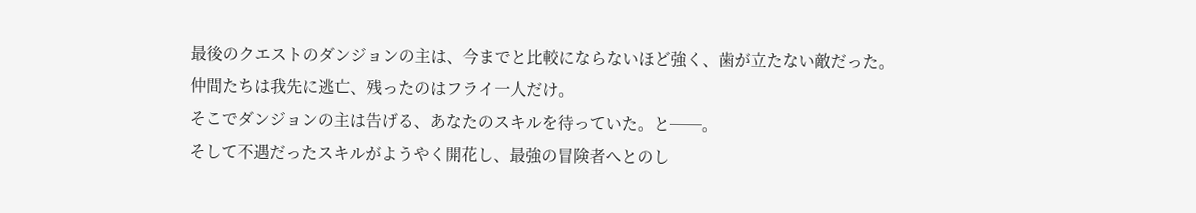最後のクエストのダンジョンの主は、今までと比較にならないほど強く、歯が立たない敵だった。
仲間たちは我先に逃亡、残ったのはフライ一人だけ。
そこでダンジョンの主は告げる、あなたのスキルを待っていた。と──。
そして不遇だったスキルがようやく開花し、最強の冒険者へとのし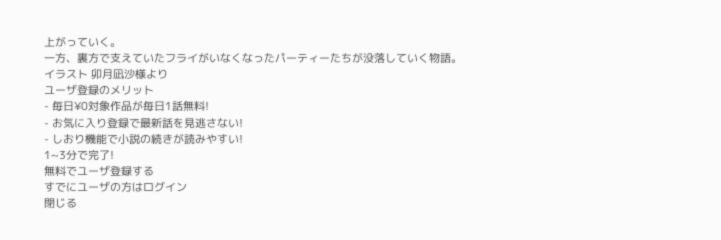上がっていく。
一方、裏方で支えていたフライがいなくなったパーティーたちが没落していく物語。
イラスト 卯月凪沙様より
ユーザ登録のメリット
- 毎日¥0対象作品が毎日1話無料!
- お気に入り登録で最新話を見逃さない!
- しおり機能で小説の続きが読みやすい!
1~3分で完了!
無料でユーザ登録する
すでにユーザの方はログイン
閉じる